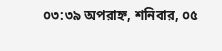০৩:৩৯ অপরাহ্ন, শনিবার, ০৫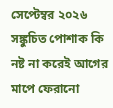সেপ্টেম্বর ২০২৬
সঙ্কুচিত পোশাক কি নষ্ট না করেই আগের মাপে ফেরানো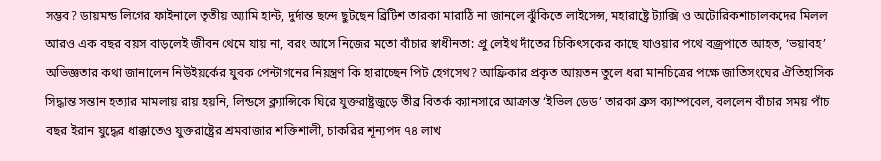সম্ভব? ডায়মন্ড লিগের ফাইনালে তৃতীয় অ্যামি হান্ট, দুর্দান্ত ছন্দে ছুটছেন ব্রিটিশ তারকা মারাঠি না জানলে ঝুঁকিতে লাইসেন্স, মহারাষ্ট্রে ট্যাক্সি ও অটোরিকশাচালকদের মিলল আরও এক বছর বয়স বাড়লেই জীবন থেমে যায় না, বরং আসে নিজের মতো বাঁচার স্বাধীনতা: প্রু লেইথ দাঁতের চিকিৎসকের কাছে যাওয়ার পথে বজ্রপাতে আহত, ‘ভয়াবহ’ অভিজ্ঞতার কথা জানালেন নিউইয়র্কের যুবক পেন্টাগনের নিয়ন্ত্রণ কি হারাচ্ছেন পিট হেগসেথ? আফ্রিকার প্রকৃত আয়তন তুলে ধরা মানচিত্রের পক্ষে জাতিসংঘের ঐতিহাসিক সিদ্ধান্ত সন্তান হত্যার মামলায় রায় হয়নি, লিন্ডসে ক্ল্যান্সিকে ঘিরে যুক্তরাষ্ট্রজুড়ে তীব্র বিতর্ক ক্যানসারে আক্রান্ত ‘ইভিল ডেড’ তারকা ব্রুস ক্যাম্পবেল, বললেন বাঁচার সময় পাঁচ বছর ইরান যুদ্ধের ধাক্কাতেও যুক্তরাষ্ট্রের শ্রমবাজার শক্তিশালী, চাকরির শূন্যপদ ৭৪ লাখ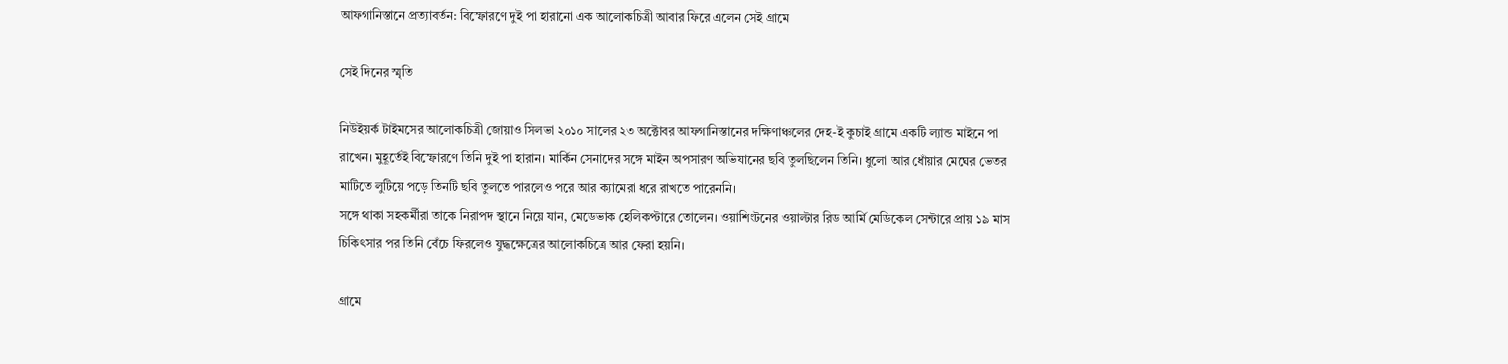আফগানিস্তানে প্রত্যাবর্তন: বিস্ফোরণে দুই পা হারানো এক আলোকচিত্রী আবার ফিরে এলেন সেই গ্রামে

সেই দিনের স্মৃতি

নিউইয়র্ক টাইমসের আলোকচিত্রী জোয়াও সিলভা ২০১০ সালের ২৩ অক্টোবর আফগানিস্তানের দক্ষিণাঞ্চলের দেহ-ই কুচাই গ্রামে একটি ল্যান্ড মাইনে পা রাখেন। মুহূর্তেই বিস্ফোরণে তিনি দুই পা হারান। মার্কিন সেনাদের সঙ্গে মাইন অপসারণ অভিযানের ছবি তুলছিলেন তিনি। ধুলো আর ধোঁয়ার মেঘের ভেতর মাটিতে লুটিয়ে পড়ে তিনটি ছবি তুলতে পারলেও পরে আর ক্যামেরা ধরে রাখতে পারেননি।
সঙ্গে থাকা সহকর্মীরা তাকে নিরাপদ স্থানে নিয়ে যান, মেডেভাক হেলিকপ্টারে তোলেন। ওয়াশিংটনের ওয়াল্টার রিড আর্মি মেডিকেল সেন্টারে প্রায় ১৯ মাস চিকিৎসার পর তিনি বেঁচে ফিরলেও যুদ্ধক্ষেত্রের আলোকচিত্রে আর ফেরা হয়নি।

গ্রামে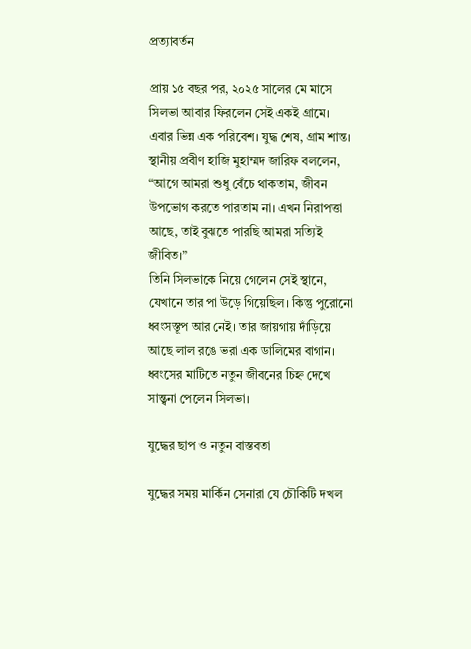প্রত্যাবর্তন

প্রায় ১৫ বছর পর, ২০২৫ সালের মে মাসে সিলভা আবার ফিরলেন সেই একই গ্রামে। এবার ভিন্ন এক পরিবেশ। যুদ্ধ শেষ, গ্রাম শান্ত। স্থানীয় প্রবীণ হাজি মুহাম্মদ জারিফ বললেন, “আগে আমরা শুধু বেঁচে থাকতাম, জীবন উপভোগ করতে পারতাম না। এখন নিরাপত্তা আছে, তাই বুঝতে পারছি আমরা সত্যিই জীবিত।”
তিনি সিলভাকে নিয়ে গেলেন সেই স্থানে, যেখানে তার পা উড়ে গিয়েছিল। কিন্তু পুরোনো ধ্বংসস্তূপ আর নেই। তার জায়গায় দাঁড়িয়ে আছে লাল রঙে ভরা এক ডালিমের বাগান। ধ্বংসের মাটিতে নতুন জীবনের চিহ্ন দেখে সান্ত্বনা পেলেন সিলভা।

যুদ্ধের ছাপ ও নতুন বাস্তবতা

যুদ্ধের সময় মার্কিন সেনারা যে চৌকিটি দখল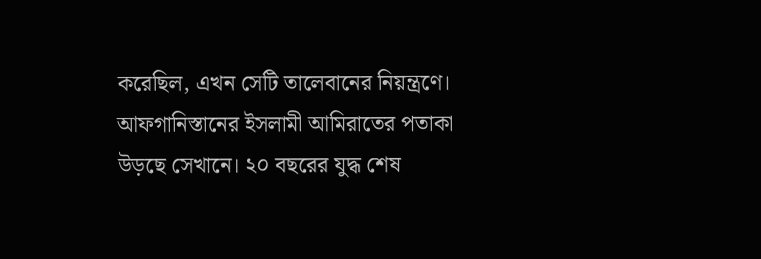করেছিল, এখন সেটি তালেবানের নিয়ন্ত্রণে। আফগানিস্তানের ইসলামী আমিরাতের পতাকা উড়ছে সেখানে। ২০ বছরের যুদ্ধ শেষ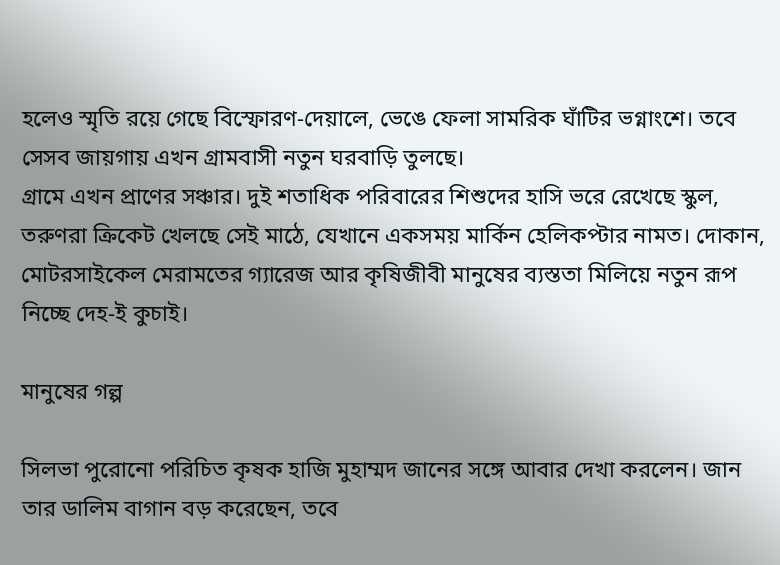হলেও স্মৃতি রয়ে গেছে বিস্ফোরণ-দেয়ালে, ভেঙে ফেলা সামরিক ঘাঁটির ভগ্নাংশে। তবে সেসব জায়গায় এখন গ্রামবাসী নতুন ঘরবাড়ি তুলছে।
গ্রামে এখন প্রাণের সঞ্চার। দুই শতাধিক পরিবারের শিশুদের হাসি ভরে রেখেছে স্কুল, তরুণরা ক্রিকেট খেলছে সেই মাঠে, যেখানে একসময় মার্কিন হেলিকপ্টার নামত। দোকান, মোটরসাইকেল মেরামতের গ্যারেজ আর কৃষিজীবী মানুষের ব্যস্ততা মিলিয়ে নতুন রূপ নিচ্ছে দেহ-ই কুচাই।

মানুষের গল্প

সিলভা পুরোনো পরিচিত কৃষক হাজি মুহাম্মদ জানের সঙ্গে আবার দেখা করলেন। জান তার ডালিম বাগান বড় করেছেন, তবে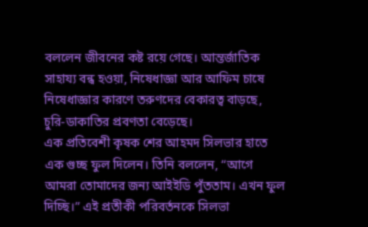বললেন জীবনের কষ্ট রয়ে গেছে। আন্তর্জাতিক সাহায্য বন্ধ হওয়া, নিষেধাজ্ঞা আর আফিম চাষে নিষেধাজ্ঞার কারণে তরুণদের বেকারত্ব বাড়ছে, চুরি-ডাকাতির প্রবণতা বেড়েছে।
এক প্রতিবেশী কৃষক শের আহমদ সিলভার হাতে এক গুচ্ছ ফুল দিলেন। তিনি বললেন, “আগে আমরা তোমাদের জন্য আইইডি পুঁততাম। এখন ফুল দিচ্ছি।” এই প্রতীকী পরিবর্তনকে সিলভা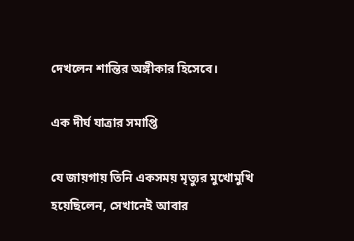দেখলেন শান্তির অঙ্গীকার হিসেবে।

এক দীর্ঘ যাত্রার সমাপ্তি

যে জায়গায় তিনি একসময় মৃত্যুর মুখোমুখি হয়েছিলেন, সেখানেই আবার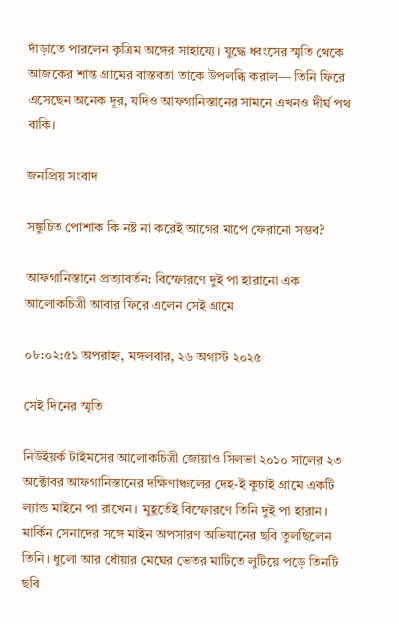দাঁড়াতে পারলেন কৃত্রিম অঙ্গের সাহায্যে। যুদ্ধে ধ্বংসের স্মৃতি থেকে আজকের শান্ত গ্রামের বাস্তবতা তাকে উপলব্ধি করাল— তিনি ফিরে এসেছেন অনেক দূর, যদিও আফগানিস্তানের সামনে এখনও দীর্ঘ পথ বাকি।

জনপ্রিয় সংবাদ

সঙ্কুচিত পোশাক কি নষ্ট না করেই আগের মাপে ফেরানো সম্ভব?

আফগানিস্তানে প্রত্যাবর্তন: বিস্ফোরণে দুই পা হারানো এক আলোকচিত্রী আবার ফিরে এলেন সেই গ্রামে

০৮:০২:৫১ অপরাহ্ন, মঙ্গলবার, ২৬ অগাস্ট ২০২৫

সেই দিনের স্মৃতি

নিউইয়র্ক টাইমসের আলোকচিত্রী জোয়াও সিলভা ২০১০ সালের ২৩ অক্টোবর আফগানিস্তানের দক্ষিণাঞ্চলের দেহ-ই কুচাই গ্রামে একটি ল্যান্ড মাইনে পা রাখেন। মুহূর্তেই বিস্ফোরণে তিনি দুই পা হারান। মার্কিন সেনাদের সঙ্গে মাইন অপসারণ অভিযানের ছবি তুলছিলেন তিনি। ধুলো আর ধোঁয়ার মেঘের ভেতর মাটিতে লুটিয়ে পড়ে তিনটি ছবি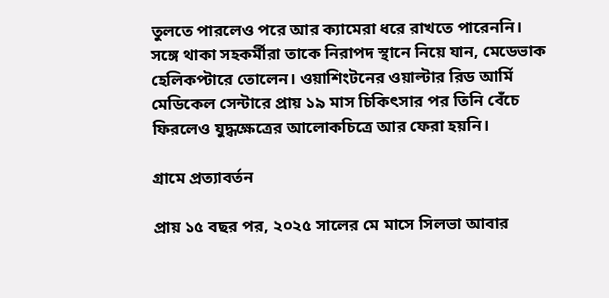তুলতে পারলেও পরে আর ক্যামেরা ধরে রাখতে পারেননি।
সঙ্গে থাকা সহকর্মীরা তাকে নিরাপদ স্থানে নিয়ে যান, মেডেভাক হেলিকপ্টারে তোলেন। ওয়াশিংটনের ওয়াল্টার রিড আর্মি মেডিকেল সেন্টারে প্রায় ১৯ মাস চিকিৎসার পর তিনি বেঁচে ফিরলেও যুদ্ধক্ষেত্রের আলোকচিত্রে আর ফেরা হয়নি।

গ্রামে প্রত্যাবর্তন

প্রায় ১৫ বছর পর, ২০২৫ সালের মে মাসে সিলভা আবার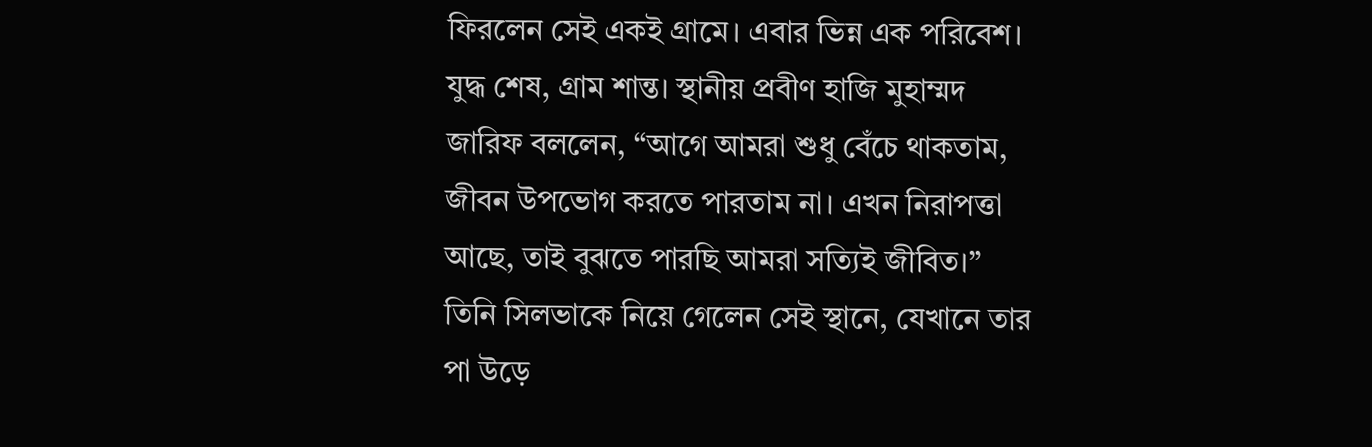ফিরলেন সেই একই গ্রামে। এবার ভিন্ন এক পরিবেশ। যুদ্ধ শেষ, গ্রাম শান্ত। স্থানীয় প্রবীণ হাজি মুহাম্মদ জারিফ বললেন, “আগে আমরা শুধু বেঁচে থাকতাম, জীবন উপভোগ করতে পারতাম না। এখন নিরাপত্তা আছে, তাই বুঝতে পারছি আমরা সত্যিই জীবিত।”
তিনি সিলভাকে নিয়ে গেলেন সেই স্থানে, যেখানে তার পা উড়ে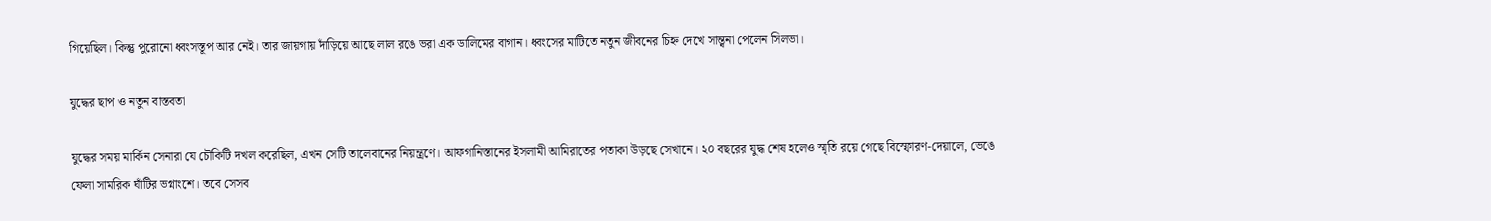গিয়েছিল। কিন্তু পুরোনো ধ্বংসস্তূপ আর নেই। তার জায়গায় দাঁড়িয়ে আছে লাল রঙে ভরা এক ডালিমের বাগান। ধ্বংসের মাটিতে নতুন জীবনের চিহ্ন দেখে সান্ত্বনা পেলেন সিলভা।

যুদ্ধের ছাপ ও নতুন বাস্তবতা

যুদ্ধের সময় মার্কিন সেনারা যে চৌকিটি দখল করেছিল, এখন সেটি তালেবানের নিয়ন্ত্রণে। আফগানিস্তানের ইসলামী আমিরাতের পতাকা উড়ছে সেখানে। ২০ বছরের যুদ্ধ শেষ হলেও স্মৃতি রয়ে গেছে বিস্ফোরণ-দেয়ালে, ভেঙে ফেলা সামরিক ঘাঁটির ভগ্নাংশে। তবে সেসব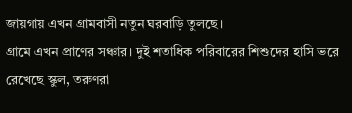জায়গায় এখন গ্রামবাসী নতুন ঘরবাড়ি তুলছে।
গ্রামে এখন প্রাণের সঞ্চার। দুই শতাধিক পরিবারের শিশুদের হাসি ভরে রেখেছে স্কুল, তরুণরা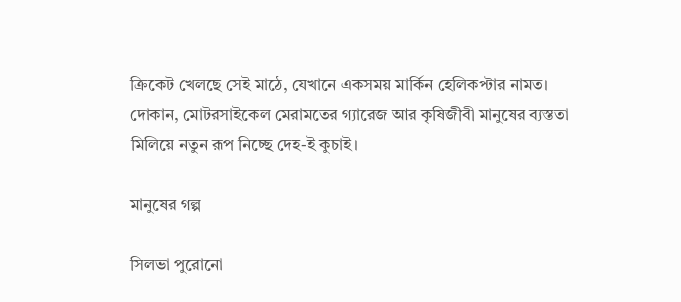ক্রিকেট খেলছে সেই মাঠে, যেখানে একসময় মার্কিন হেলিকপ্টার নামত। দোকান, মোটরসাইকেল মেরামতের গ্যারেজ আর কৃষিজীবী মানুষের ব্যস্ততা মিলিয়ে নতুন রূপ নিচ্ছে দেহ-ই কুচাই।

মানুষের গল্প

সিলভা পুরোনো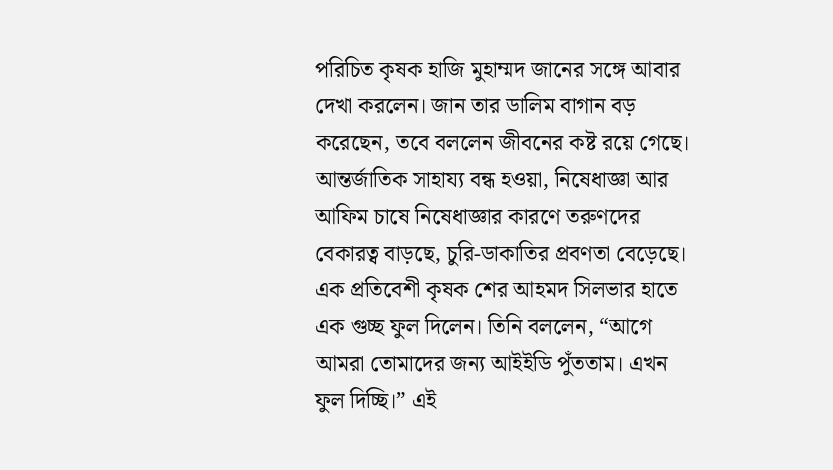পরিচিত কৃষক হাজি মুহাম্মদ জানের সঙ্গে আবার দেখা করলেন। জান তার ডালিম বাগান বড় করেছেন, তবে বললেন জীবনের কষ্ট রয়ে গেছে। আন্তর্জাতিক সাহায্য বন্ধ হওয়া, নিষেধাজ্ঞা আর আফিম চাষে নিষেধাজ্ঞার কারণে তরুণদের বেকারত্ব বাড়ছে, চুরি-ডাকাতির প্রবণতা বেড়েছে।
এক প্রতিবেশী কৃষক শের আহমদ সিলভার হাতে এক গুচ্ছ ফুল দিলেন। তিনি বললেন, “আগে আমরা তোমাদের জন্য আইইডি পুঁততাম। এখন ফুল দিচ্ছি।” এই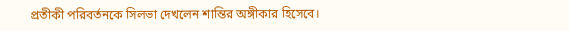প্রতীকী পরিবর্তনকে সিলভা দেখলেন শান্তির অঙ্গীকার হিসেবে।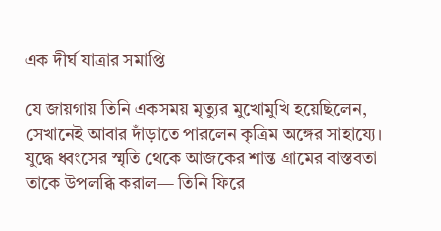এক দীর্ঘ যাত্রার সমাপ্তি

যে জায়গায় তিনি একসময় মৃত্যুর মুখোমুখি হয়েছিলেন, সেখানেই আবার দাঁড়াতে পারলেন কৃত্রিম অঙ্গের সাহায্যে। যুদ্ধে ধ্বংসের স্মৃতি থেকে আজকের শান্ত গ্রামের বাস্তবতা তাকে উপলব্ধি করাল— তিনি ফিরে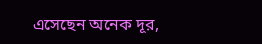এসেছেন অনেক দূর,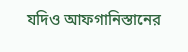যদিও আফগানিস্তানের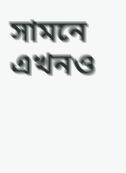সামনে এখনও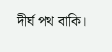দীর্ঘ পথ বাকি।